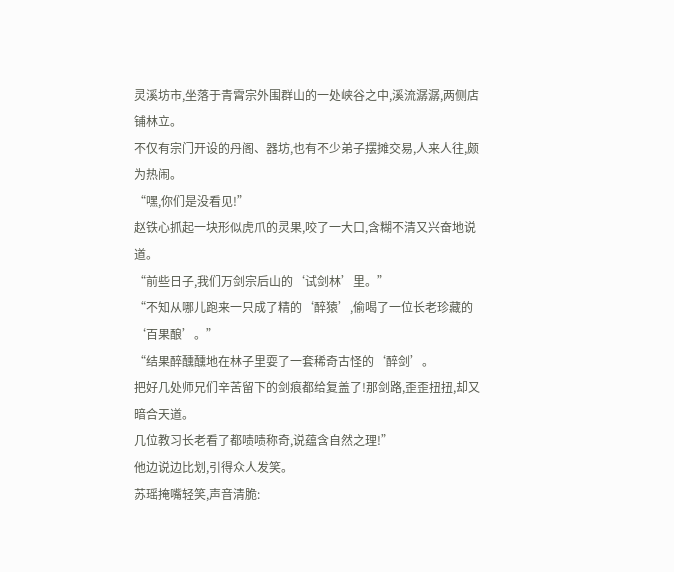灵溪坊市,坐落于青霄宗外围群山的一处峡谷之中,溪流潺潺,两侧店铺林立。
不仅有宗门开设的丹阁、器坊,也有不少弟子摆摊交易,人来人往,颇为热闹。
“嘿,你们是没看见!”
赵铁心抓起一块形似虎爪的灵果,咬了一大口,含糊不清又兴奋地说道。
“前些日子,我们万剑宗后山的‘试剑林’里。”
“不知从哪儿跑来一只成了精的‘醉猿’,偷喝了一位长老珍藏的‘百果酿’。”
“结果醉醺醺地在林子里耍了一套稀奇古怪的‘醉剑’。
把好几处师兄们辛苦留下的剑痕都给复盖了!那剑路,歪歪扭扭,却又暗合天道。
几位教习长老看了都啧啧称奇,说蕴含自然之理!”
他边说边比划,引得众人发笑。
苏瑶掩嘴轻笑,声音清脆: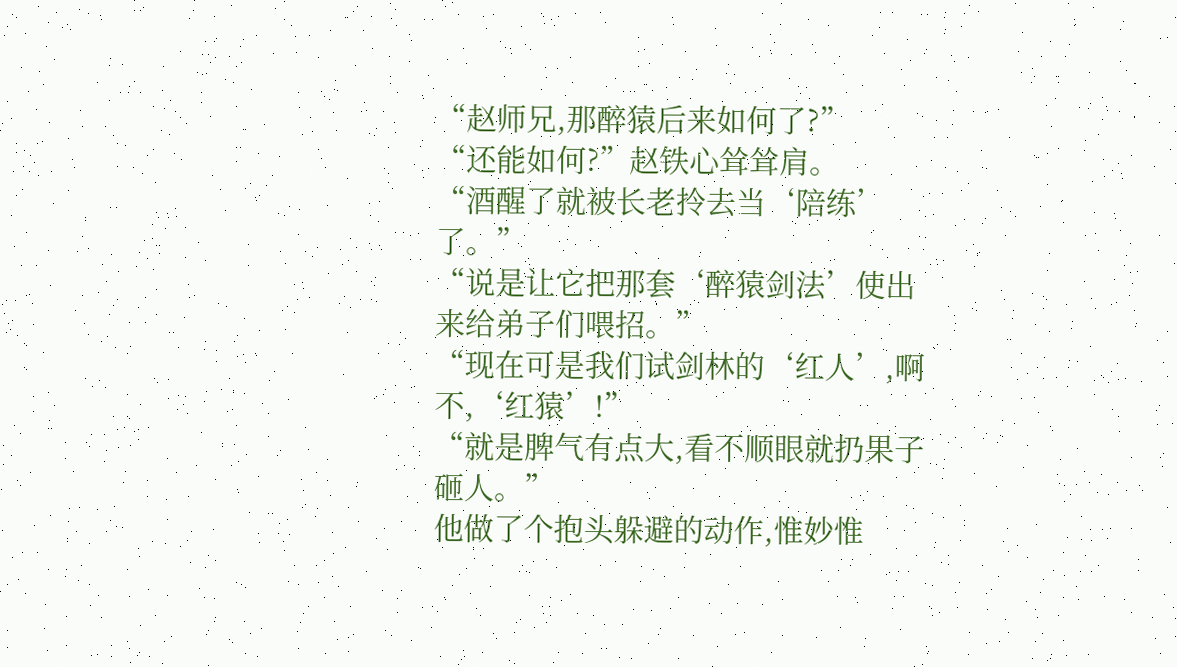“赵师兄,那醉猿后来如何了?”
“还能如何?”赵铁心耸耸肩。
“酒醒了就被长老拎去当‘陪练’了。”
“说是让它把那套‘醉猿剑法’使出来给弟子们喂招。”
“现在可是我们试剑林的‘红人’,啊不,‘红猿’!”
“就是脾气有点大,看不顺眼就扔果子砸人。”
他做了个抱头躲避的动作,惟妙惟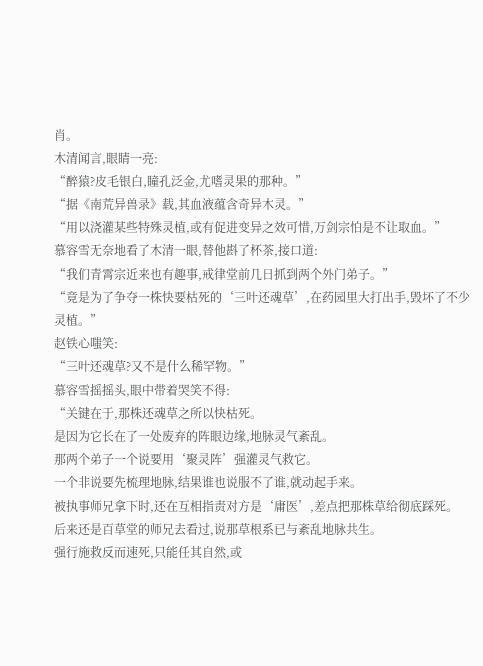肖。
木清闻言,眼睛一亮:
“醉猿?皮毛银白,瞳孔泛金,尤嗜灵果的那种。”
“据《南荒异兽录》载,其血液蕴含奇异木灵。”
“用以浇灌某些特殊灵植,或有促进变异之效可惜,万剑宗怕是不让取血。”
慕容雪无奈地看了木清一眼,替他斟了杯茶,接口道:
“我们青霄宗近来也有趣事,戒律堂前几日抓到两个外门弟子。”
“竟是为了争夺一株快要枯死的‘三叶还魂草’,在药园里大打出手,毁坏了不少灵植。”
赵铁心嗤笑:
“三叶还魂草?又不是什么稀罕物。”
慕容雪摇摇头,眼中带着哭笑不得:
“关键在于,那株还魂草之所以快枯死。
是因为它长在了一处废弃的阵眼边缘,地脉灵气紊乱。
那两个弟子一个说要用‘聚灵阵’强灌灵气救它。
一个非说要先梳理地脉,结果谁也说服不了谁,就动起手来。
被执事师兄拿下时,还在互相指责对方是‘庸医’,差点把那株草给彻底踩死。
后来还是百草堂的师兄去看过,说那草根系已与紊乱地脉共生。
强行施救反而速死,只能任其自然,或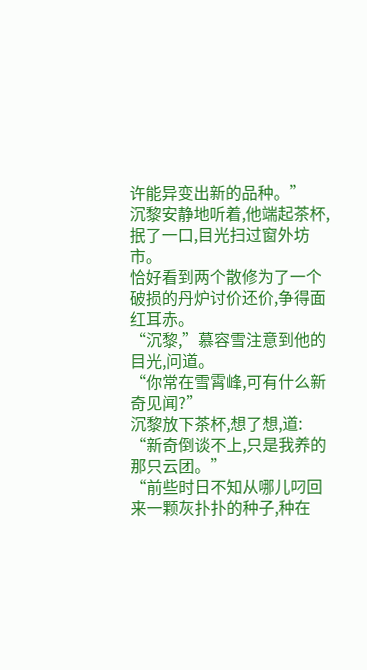许能异变出新的品种。”
沉黎安静地听着,他端起茶杯,抿了一口,目光扫过窗外坊市。
恰好看到两个散修为了一个破损的丹炉讨价还价,争得面红耳赤。
“沉黎,”慕容雪注意到他的目光,问道。
“你常在雪霄峰,可有什么新奇见闻?”
沉黎放下茶杯,想了想,道:
“新奇倒谈不上,只是我养的那只云团。”
“前些时日不知从哪儿叼回来一颗灰扑扑的种子,种在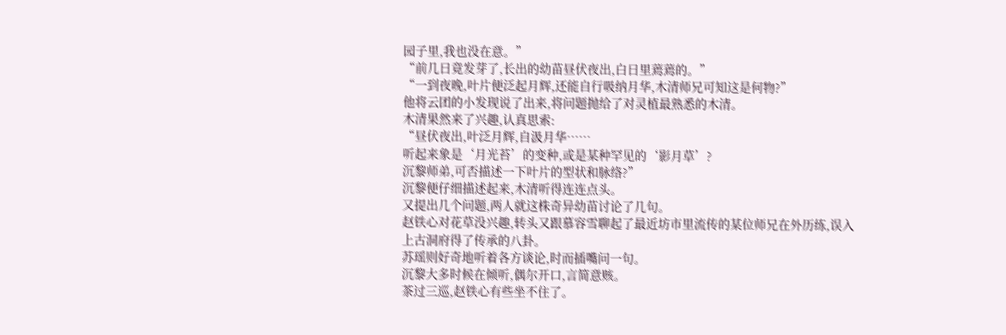园子里,我也没在意。”
“前几日竟发芽了,长出的幼苗昼伏夜出,白日里蔫蔫的。”
“一到夜晚,叶片便泛起月辉,还能自行吸纳月华,木清师兄可知这是何物?”
他将云团的小发现说了出来,将问题抛给了对灵植最熟悉的木清。
木清果然来了兴趣,认真思索:
“昼伏夜出,叶泛月辉,自汲月华……
听起来象是‘月光苔’的变种,或是某种罕见的‘影月草’?
沉黎师弟,可否描述一下叶片的型状和脉络?”
沉黎便仔细描述起来,木清听得连连点头。
又提出几个问题,两人就这株奇异幼苗讨论了几句。
赵铁心对花草没兴趣,转头又跟慕容雪聊起了最近坊市里流传的某位师兄在外历练,误入上古洞府得了传承的八卦。
苏瑶则好奇地听着各方谈论,时而插嘴问一句。
沉黎大多时候在倾听,偶尔开口,言简意赅。
茶过三巡,赵铁心有些坐不住了。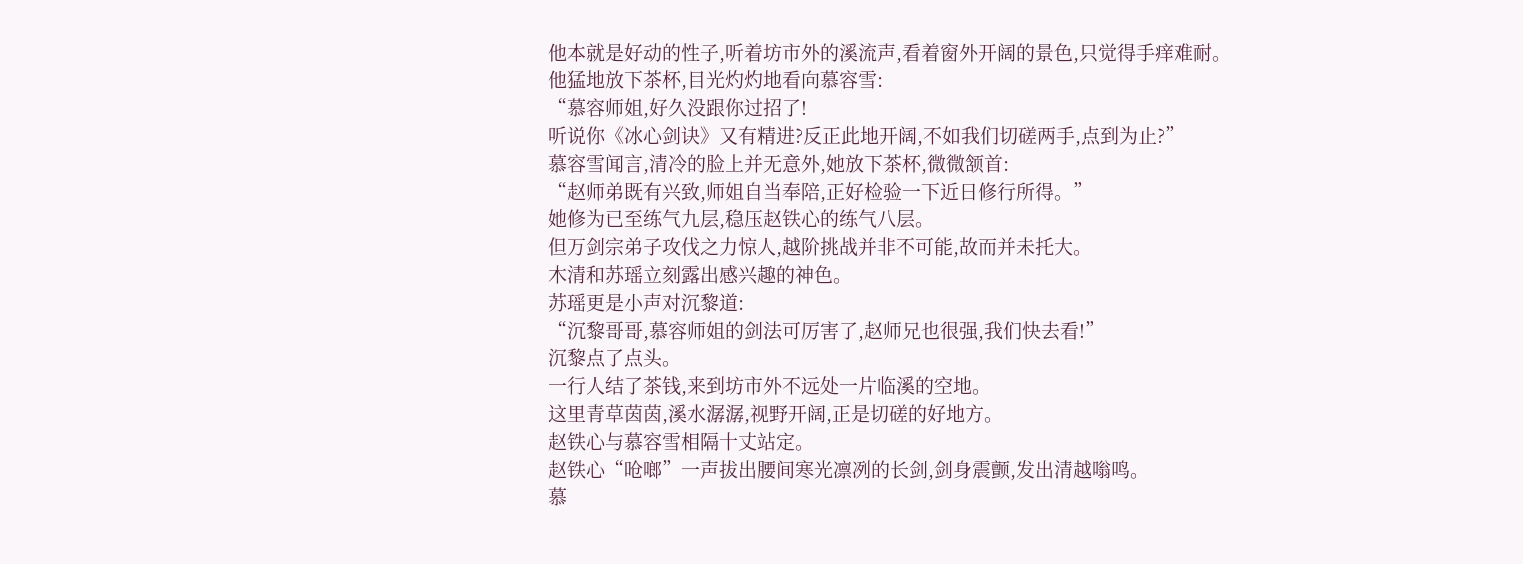他本就是好动的性子,听着坊市外的溪流声,看着窗外开阔的景色,只觉得手痒难耐。
他猛地放下茶杯,目光灼灼地看向慕容雪:
“慕容师姐,好久没跟你过招了!
听说你《冰心剑诀》又有精进?反正此地开阔,不如我们切磋两手,点到为止?”
慕容雪闻言,清冷的脸上并无意外,她放下茶杯,微微颔首:
“赵师弟既有兴致,师姐自当奉陪,正好检验一下近日修行所得。”
她修为已至练气九层,稳压赵铁心的练气八层。
但万剑宗弟子攻伐之力惊人,越阶挑战并非不可能,故而并未托大。
木清和苏瑶立刻露出感兴趣的神色。
苏瑶更是小声对沉黎道:
“沉黎哥哥,慕容师姐的剑法可厉害了,赵师兄也很强,我们快去看!”
沉黎点了点头。
一行人结了茶钱,来到坊市外不远处一片临溪的空地。
这里青草茵茵,溪水潺潺,视野开阔,正是切磋的好地方。
赵铁心与慕容雪相隔十丈站定。
赵铁心“呛啷”一声拔出腰间寒光凛冽的长剑,剑身震颤,发出清越嗡鸣。
慕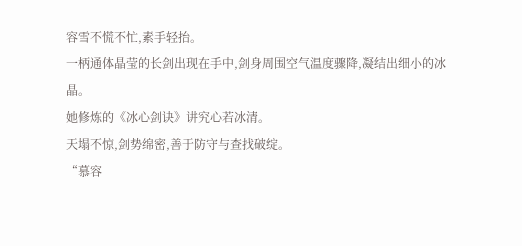容雪不慌不忙,素手轻抬。
一柄通体晶莹的长剑出现在手中,剑身周围空气温度骤降,凝结出细小的冰晶。
她修炼的《冰心剑诀》讲究心若冰清。
天塌不惊,剑势绵密,善于防守与查找破绽。
“慕容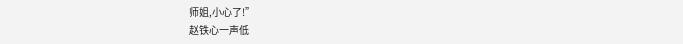师姐,小心了!”
赵铁心一声低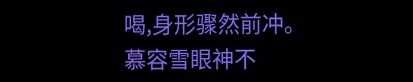喝,身形骤然前冲。
慕容雪眼神不